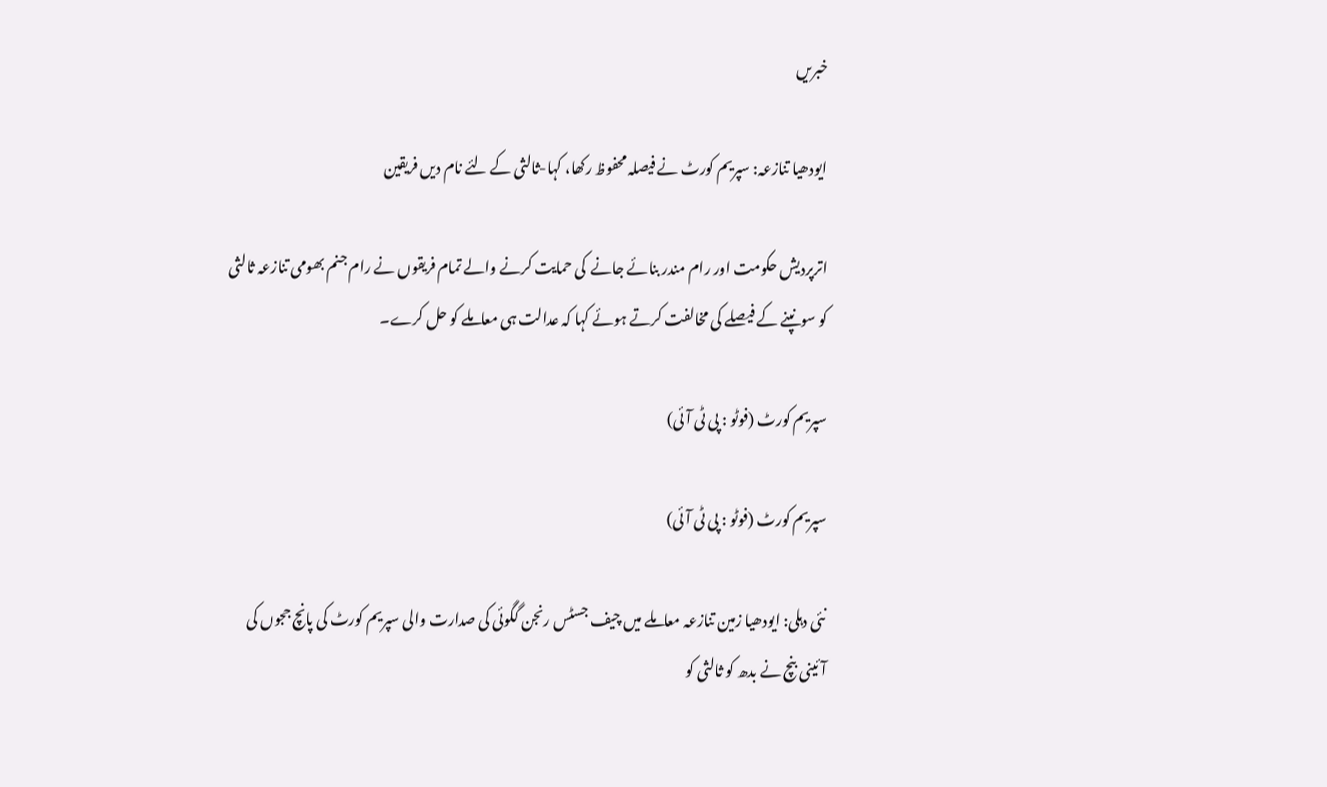خبریں

ایودھیا تنازعہ: سپریم کورٹ نے فیصلہ محفوظ رکھا، کہا-ثالثی کے لئے نام دیں فریقین

اترپردیش حکومت اور رام مندر بنائے جانے  کی حمایت کرنے والے تمام فریقوں نے رام جنم بھومی تنازعہ ثالثی کو سونپنے کے فیصلے کی مخالفت کرتے ہوئے کہا کہ عدالت ہی معاملے کو حل کرے۔

سپریم کورٹ (فوٹو : پی ٹی آئی)

سپریم کورٹ (فوٹو : پی ٹی آئی)

نئی دہلی: ایودھیا زمین تنازعہ معاملے میں چیف جسٹس رنجن گگوئی کی صدارت والی سپریم کورٹ کی پانچ ججوں کی آئینی بنچ نے بدھ کو ثالثی کو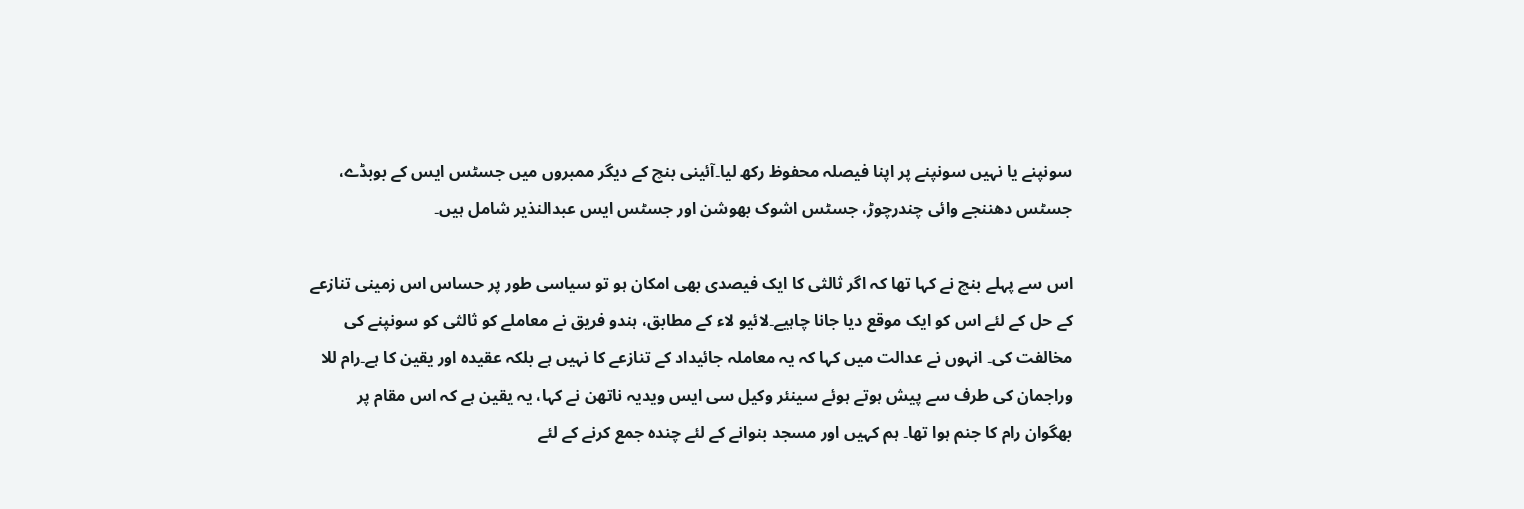سونپنے یا نہیں سونپنے پر اپنا فیصلہ محفوظ رکھ لیا۔آئینی بنچ کے دیگر ممبروں میں جسٹس ایس کے بوبڈے، جسٹس دھننجے وائی چندرچوڑ، جسٹس اشوک بھوشن اور جسٹس ایس عبدالنذیر شامل ہیں۔

اس سے پہلے بنچ نے کہا تھا کہ اگر ثالثی کا ایک فیصدی بھی امکان ہو تو سیاسی طور پر حساس اس زمینی تنازعے کے حل کے لئے اس کو ایک موقع دیا جانا چاہیے۔لائیو لاء کے مطابق، ہندو فریق نے معاملے کو ثالثی کو سونپنے کی مخالفت کی۔ انہوں نے عدالت میں کہا کہ یہ معاملہ جائیداد کے تنازعے کا نہیں ہے بلکہ عقیدہ اور یقین کا ہے۔رام للا وراجمان کی طرف سے پیش ہوتے ہوئے سینئر وکیل سی ایس ویدیہ ناتھن نے کہا، یہ یقین ہے کہ اس مقام پر بھگوان رام کا جنم ہوا تھا۔ ہم کہیں اور مسجد بنوانے کے لئے چندہ جمع کرنے کے لئے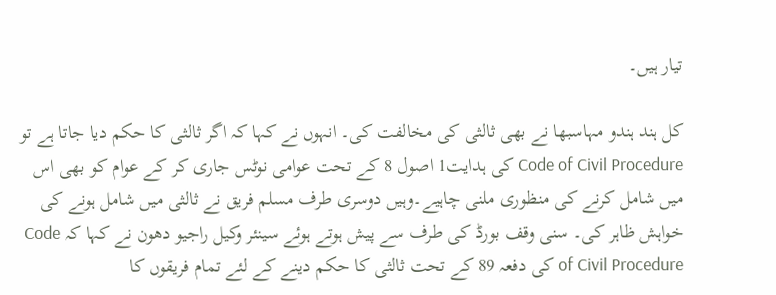تیار ہیں۔

کل ہند ہندو مہاسبھا نے بھی ثالثی کی مخالفت کی۔ انہوں نے کہا کہ اگر ثالثی کا حکم دیا جاتا ہے تو Code of Civil Procedure کی ہدایت1 اصول 8 کے تحت عوامی نوٹس جاری کر کے عوام کو بھی اس میں شامل کرنے کی منظوری ملنی چاہیے۔وہیں دوسری طرف مسلم فریق نے ثالثی میں شامل ہونے کی خواہش ظاہر کی۔ سنی وقف بورڈ کی طرف سے پیش ہوتے ہوئے سینئر وکیل راجیو دھون نے کہا کہ Code of Civil Procedure کی دفعہ 89 کے تحت ثالثی کا حکم دینے کے لئے تمام فریقوں کا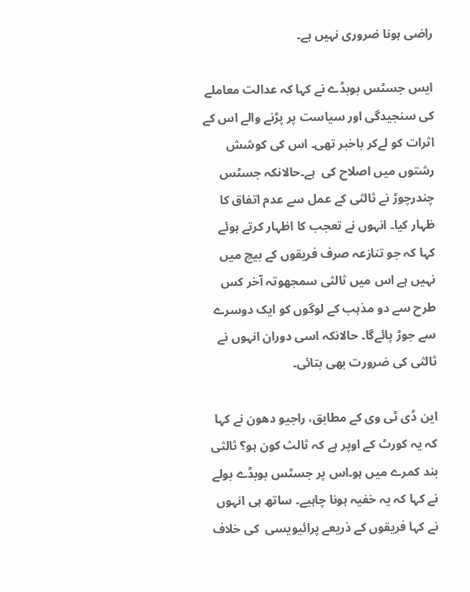راضی ہونا ضروری نہیں ہے۔

ایس جسٹس بوبڈے نے کہا کہ عدالت معاملے کی سنجیدگی اور سیاست پر پڑنے والے اس کے اثرات کو لےکر باخبر تھی۔ اس کی کوشش رشتوں میں اصلاح کی  ہے۔حالانکہ جسٹس چندرچوڑ نے ثالثی کے عمل سے عدم اتفاق کا ظہار کیا۔ انہوں نے تعجب کا اظہار کرتے ہوئے کہا کہ جو تنازعہ صرف فریقوں کے بیچ میں نہیں ہے اس میں ثالثی سمجھوتہ آخر کس طرح سے دو مذہب کے لوگوں کو ایک دوسرے سے جوڑ پائے‌گا۔ حالانکہ اسی دوران انہوں نے ثالثی کی ضرورت بھی بتائی۔

این ڈی ٹی وی کے مطابق، راجیو دھون نے کہا کہ یہ کورٹ کے اوپر ہے کہ ثالث کون ہو؟ ثالثی بند کمرے میں ہو۔اس پر جسٹس بوبڈے بولے نے کہا کہ یہ خفیہ ہونا چاہیے۔ ساتھ ہی انہوں نے کہا فریقوں کے ذریعے پرائیویسی  کی خلاف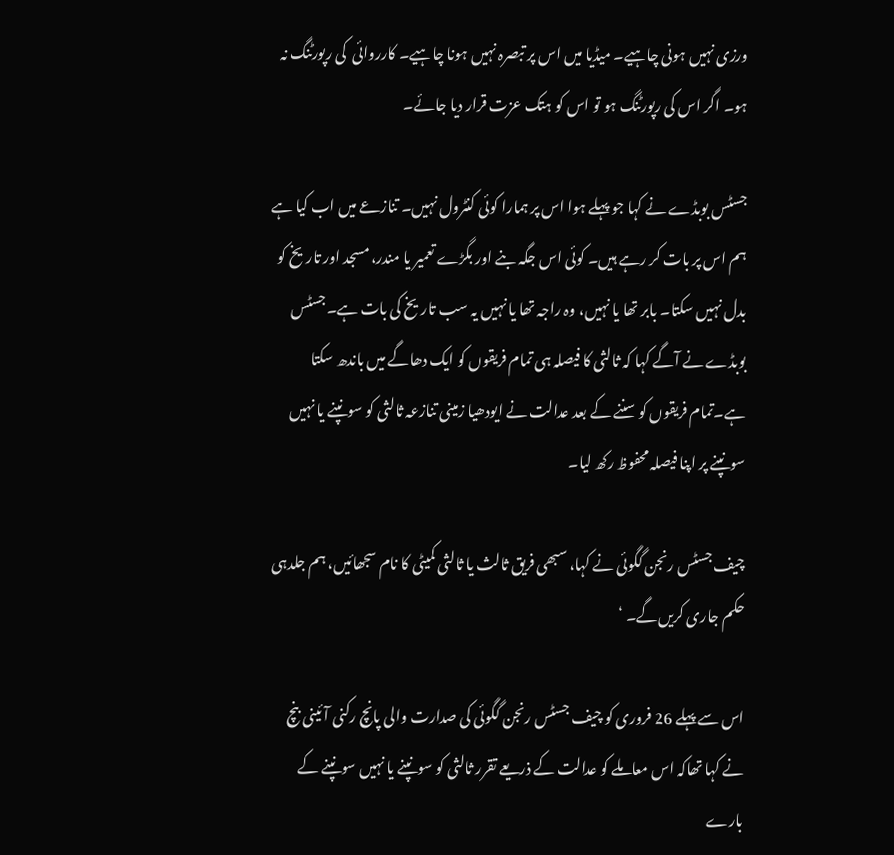ورزی نہیں ہونی چاہیے۔ میڈیا میں اس پر تبصرہ نہیں ہونا چاہیے۔ کارروائی  کی رپورٹنگ نہ ہو۔ اگر اس کی رپورٹنگ ہو تو اس کو ہتک عزت قرار دیا جائے۔

جسٹس بوبڈے نے کہا جو پہلے ہوا اس پر ہمارا کوئی کنٹرول نہیں۔ تنازعے میں اب کیا ہے ہم اس پر بات کر رہے ہیں۔ کوئی اس جگہ بنے اور بگڑے تعمیر یا مندر، مسجد اور تاریخ کو بدل نہیں سکتا۔ بابر تھا یا نہیں، وہ راجہ تھا یا نہیں یہ سب تاریخ کی بات ہے۔جسٹس بوبڈے نے آگے کہا کہ ثالثی کا فیصلہ ہی تمام فریقوں کو ایک دھاگے میں باندھ سکتا ہے۔تمام فریقوں کو سننے کے بعد عدالت نے ایودھیا زمینی تنازعہ ثالثی کو سونپنے یا نہیں سونپنے پر اپنا فیصلہ محفوظ رکھ لیا۔

چیف جسٹس رنجن گگوئی نے کہا، سبھی فریق ثالث یا ثالثی کمیٹی کا نام سجھائیں، ہم جلدہی حکم جاری کریں‌گے۔ ‘

اس سے پہلے 26 فروری کو چیف جسٹس رنجن گگوئی کی صدارت والی پانچ رکنی آئینی بنچ نے کہا تھاکہ اس معاملے کو عدالت کے ذریعے تقرر ثالثی کو سونپنے یا نہیں سونپنے کے بارے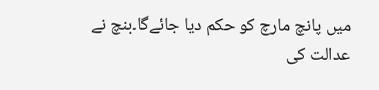میں پانچ مارچ کو حکم دیا جائے‌گا۔بنچ نے عدالت کی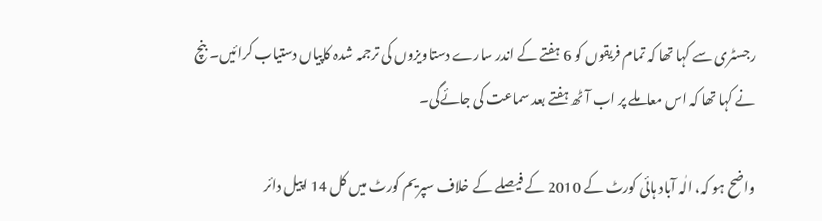رجسٹری سے کہا تھا کہ تمام فریقوں کو 6 ہفتے کے اندر سارے دستاویزوں کی ترجمہ شدہ کاپیاں دستیاب کرائیں۔ بنچ نے کہا تھا کہ اس معاملے پر اب آٹھ ہفتے بعد سماعت کی جائے‌گی۔

واضح ہو کہ، الٰہ آباد ہائی کورٹ کے 2010 کے فیصلے کے خلاف سپریم کورٹ میں کل 14 اپیل دائر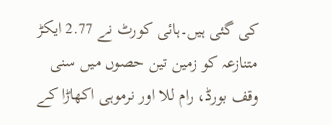کی گئی ہیں۔ہائی کورٹ نے 2.77 ایکڑ متنازعہ کو زمین تین حصوں میں سنی وقف بورڈ، رام للا اور نرموہی اکھاڑا کے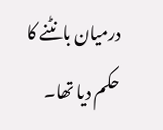درمیان بانٹنے کا حکم دیا تھا۔